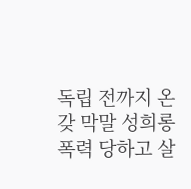독립 전까지 온갖 막말 성희롱 폭력 당하고 살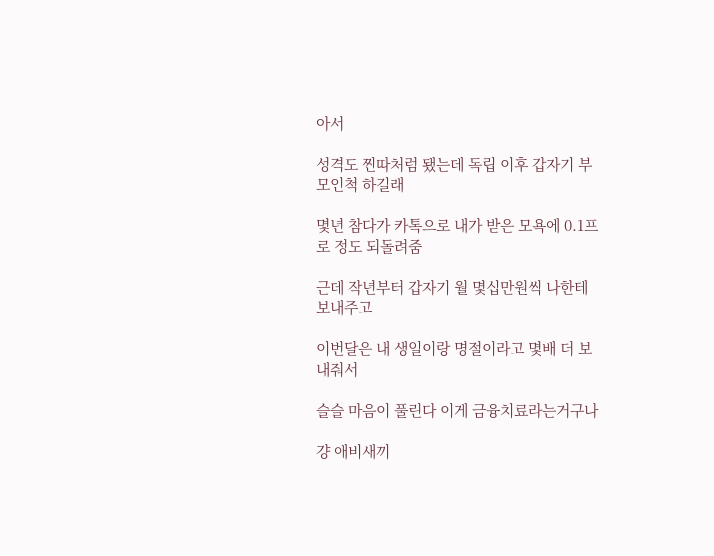아서

성격도 찐따처럼 됐는데 독립 이후 갑자기 부모인척 하길래

몇년 참다가 카톡으로 내가 받은 모욕에 0.1프로 정도 되돌려줌

근데 작년부터 갑자기 월 몇십만원씩 나한테 보내주고

이번달은 내 생일이랑 명절이라고 몇배 더 보내줘서

슬슬 마음이 풀린다 이게 금융치료라는거구나

걍 애비새끼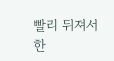빨리 뒤져서 한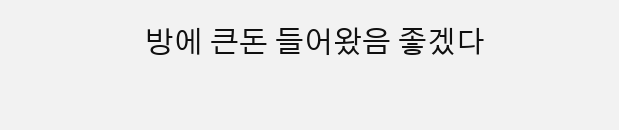방에 큰돈 들어왔음 좋겠다